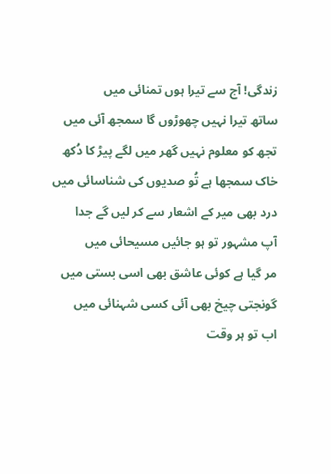زندگی! آج سے تیرا ہوں تمنائی میں
ساتھ تیرا نہیں چھوڑوں گا سمجھ آئی میں
تجھ کو معلوم نہیں گھر میں لگے پیڑ کا دُکھ
خاک سمجھا ہے تُو صدیوں کی شناسائی میں
درد بھی میر کے اشعار سے کر لیں گے جدا
آپ مشہور تو ہو جائیں مسیحائی میں
مر گیا ہے کوئی عاشق بھی اسی بستی میں
گونجتی چیخ بھی آئی کسی شہنائی میں
اب تو ہر وقت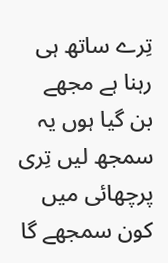تِرے ساتھ ہی رہنا ہے مجھے
بن گیا ہوں یہ سمجھ لیں تِری پرچھائی میں
کون سمجھے گا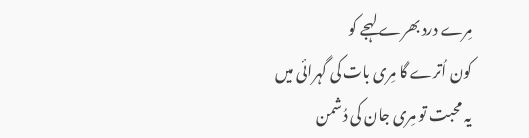مِرے درد بھرے لہجے کو
کون اُترے گا مِری بات کی گہرائی میں
یہ محبت تو مِری جان کی دُشمن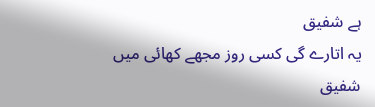ہے شفیق
یہ اتارے گی کسی روز مجھے کھائی میں
شفیق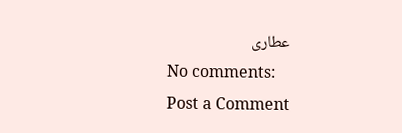عطاری
No comments:
Post a Comment